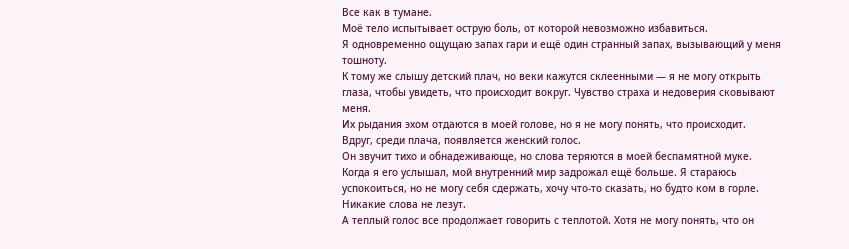Все как в тумане.
Моё тело испытывает острую боль, от которой невозможно избавиться.
Я одновременно ощущаю запах гари и ещё один странный запах, вызывающий у меня тошноту.
К тому же слышу детский плач, но веки кажутся склеенными — я не могу открыть глаза, чтобы увидеть, что происходит вокруг. Чувство страха и недоверия сковывают меня.
Их рыдания эхом отдаются в моей голове, но я не могу понять, что происходит.
Вдруг, среди плача, появляется женский голос.
Он звучит тихо и обнадеживающе, но слова теряются в моей беспамятной муке. Когда я его услышал, мой внутренний мир задрожал ещё больше. Я стараюсь успокоиться, но не могу себя сдержать, хочу что-то сказать, но будто ком в горле.
Никакие слова не лезут.
А теплый голос все продолжает говорить с теплотой. Хотя не могу понять, что он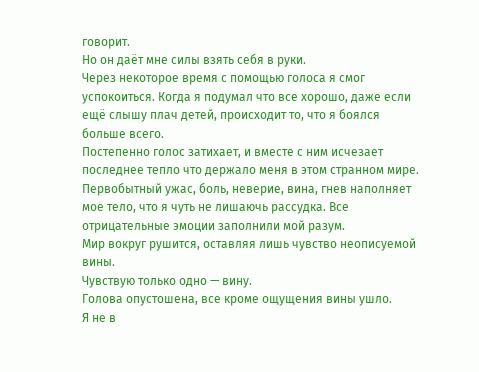говорит.
Но он даёт мне силы взять себя в руки.
Через некоторое время с помощью голоса я смог успокоиться. Когда я подумал что все хорошо, даже если ещё слышу плач детей, происходит то, что я боялся больше всего.
Постепенно голос затихает, и вместе с ним исчезает последнее тепло что держало меня в этом странном мире.
Первобытный ужас, боль, неверие, вина, гнев наполняет мое тело, что я чуть не лишаючь рассудка. Все отрицательные эмоции заполнили мой разум.
Мир вокруг рушится, оставляя лишь чувство неописуемой вины.
Чувствую только одно — вину.
Голова опустошена, все кроме ощущения вины ушло.
Я не в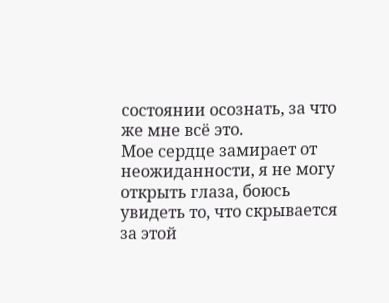состоянии осознать, за что же мне всё это.
Мое сердце замирает от неожиданности, я не могу открыть глаза, боюсь увидеть то, что скрывается за этой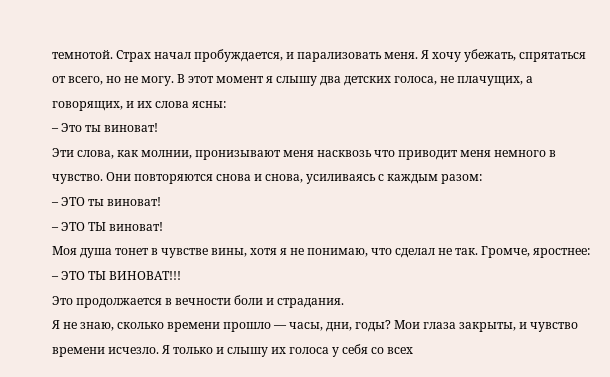темнотой. Страх начал пробуждается, и парализовать меня. Я хочу убежать, спрятаться от всего, но не могу. В этот момент я слышу два детских голоса, не плачущих, а говорящих, и их слова ясны:
– Это ты виноват!
Эти слова, как молнии, пронизывают меня насквозь что приводит меня немного в чувство. Они повторяются снова и снова, усиливаясь с каждым разом:
– ЭТО ты виноват!
– ЭТО ТЫ виноват!
Моя душа тонет в чувстве вины, хотя я не понимаю, что сделал не так. Громче, яростнее:
– ЭТО ТЫ ВИНОВАТ!!!
Это продолжается в вечности боли и страдания.
Я не знаю, сколько времени прошло — часы, дни, годы? Мои глаза закрыты, и чувство времени исчезло. Я только и слышу их голоса у себя со всех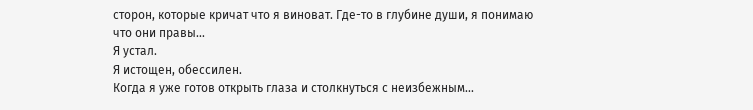сторон, которые кричат что я виноват. Где-то в глубине души, я понимаю что они правы...
Я устал.
Я истощен, обессилен.
Когда я уже готов открыть глаза и столкнуться с неизбежным...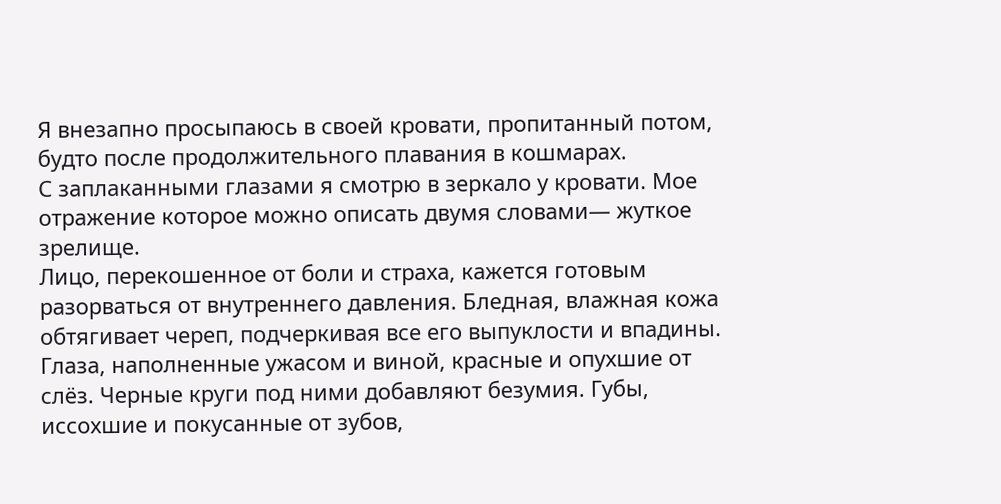Я внезапно просыпаюсь в своей кровати, пропитанный потом, будто после продолжительного плавания в кошмарах.
С заплаканными глазами я смотрю в зеркало у кровати. Мое отражение которое можно описать двумя словами— жуткое зрелище.
Лицо, перекошенное от боли и страха, кажется готовым разорваться от внутреннего давления. Бледная, влажная кожа обтягивает череп, подчеркивая все его выпуклости и впадины.
Глаза, наполненные ужасом и виной, красные и опухшие от слёз. Черные круги под ними добавляют безумия. Губы, иссохшие и покусанные от зубов,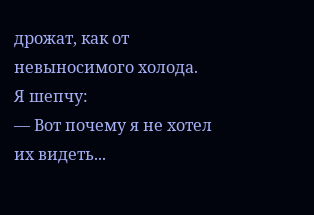дрожат, как от невыносимого холода.
Я шепчу:
— Вот почему я не хотел их видеть...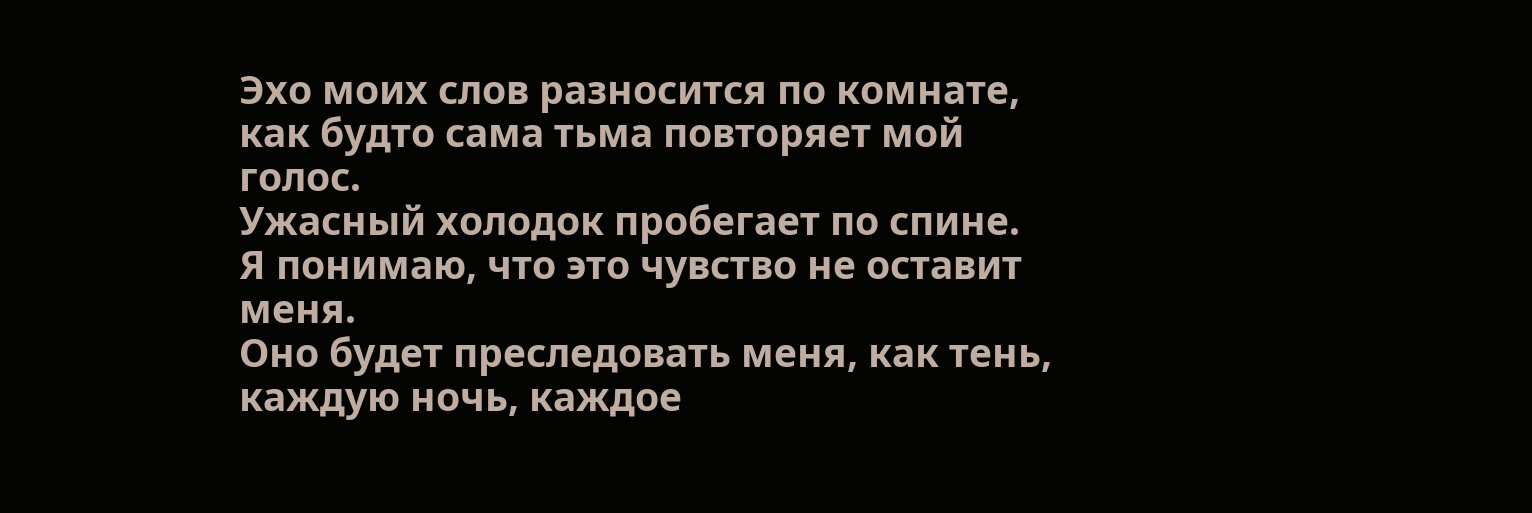Эхо моих слов разносится по комнате, как будто сама тьма повторяет мой голос.
Ужасный холодок пробегает по спине.
Я понимаю, что это чувство не оставит меня.
Оно будет преследовать меня, как тень, каждую ночь, каждое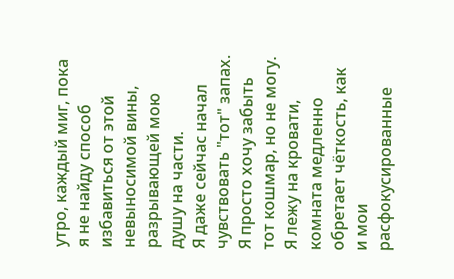утро, каждый миг, пока я не найду способ избавиться от этой невыносимой вины, разрывающей мою душу на части.
Я даже сейчас начал чувствовать "тот" запах. Я просто хочу забыть тот кошмар, но не могу.
Я лежу на кровати, комната медленно обретает чёткость, как и мои расфокусированные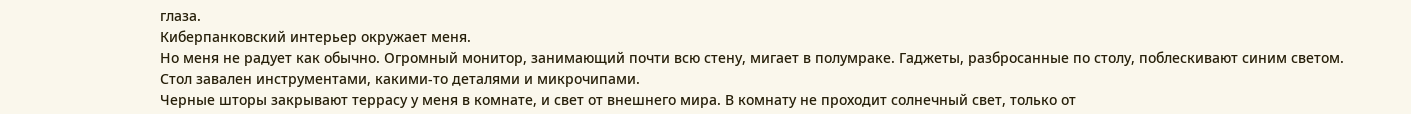глаза.
Киберпанковский интерьер окружает меня.
Но меня не радует как обычно. Огромный монитор, занимающий почти всю стену, мигает в полумраке. Гаджеты, разбросанные по столу, поблескивают синим светом.
Стол завален инструментами, какими-то деталями и микрочипами.
Черные шторы закрывают террасу у меня в комнате, и свет от внешнего мира. В комнату не проходит солнечный свет, только от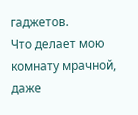гаджетов.
Что делает мою комнату мрачной, даже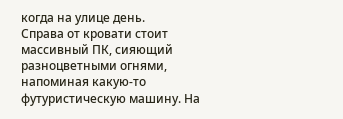когда на улице день.
Справа от кровати стоит массивный ПК, сияющий разноцветными огнями, напоминая какую-то футуристическую машину. На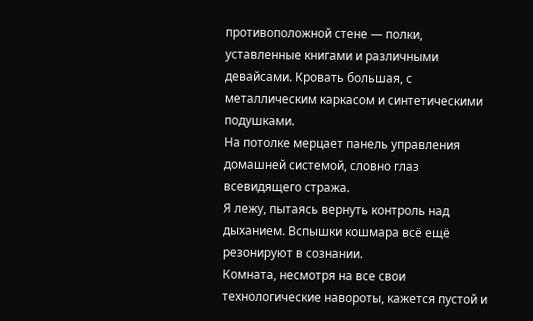противоположной стене — полки, уставленные книгами и различными девайсами. Кровать большая, с металлическим каркасом и синтетическими подушками.
На потолке мерцает панель управления домашней системой, словно глаз всевидящего стража.
Я лежу, пытаясь вернуть контроль над дыханием. Вспышки кошмара всё ещё резонируют в сознании.
Комната, несмотря на все свои технологические навороты, кажется пустой и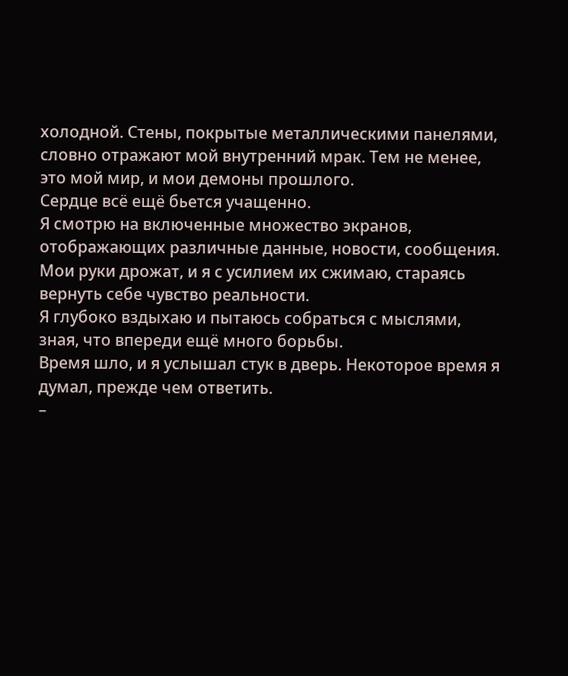холодной. Стены, покрытые металлическими панелями, словно отражают мой внутренний мрак. Тем не менее, это мой мир, и мои демоны прошлого.
Сердце всё ещё бьется учащенно.
Я смотрю на включенные множество экранов, отображающих различные данные, новости, сообщения. Мои руки дрожат, и я с усилием их сжимаю, стараясь вернуть себе чувство реальности.
Я глубоко вздыхаю и пытаюсь собраться с мыслями, зная, что впереди ещё много борьбы.
Время шло, и я услышал стук в дверь. Некоторое время я думал, прежде чем ответить.
–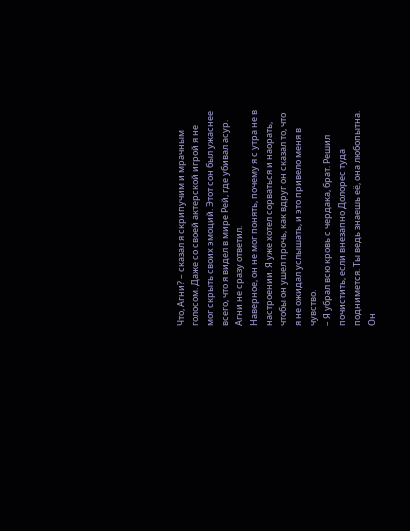Что, Агни? – сказал я скрипучим и мрачным голосом. Даже со своей актерской игрой я не мог скрыть своих эмоций. Этот сон был ужаснее всего, что я видел в мире Рей, где убивал асур.
Агни не сразу ответил.
Наверное, он не мог понять, почему я с утра не в настроении. Я уже хотел сорваться и наорать, чтобы он ушел прочь, как вдруг он сказал то, что я не ожидал услышать, и это привело меня в чувство.
– Я убрал всю кровь с чердака, брат. Решил почистить, если внезапно Долорес туда поднимется. Ты ведь знаешь её, она любопытна.
Он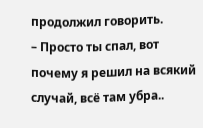продолжил говорить.
– Просто ты спал, вот почему я решил на всякий случай, всё там убра..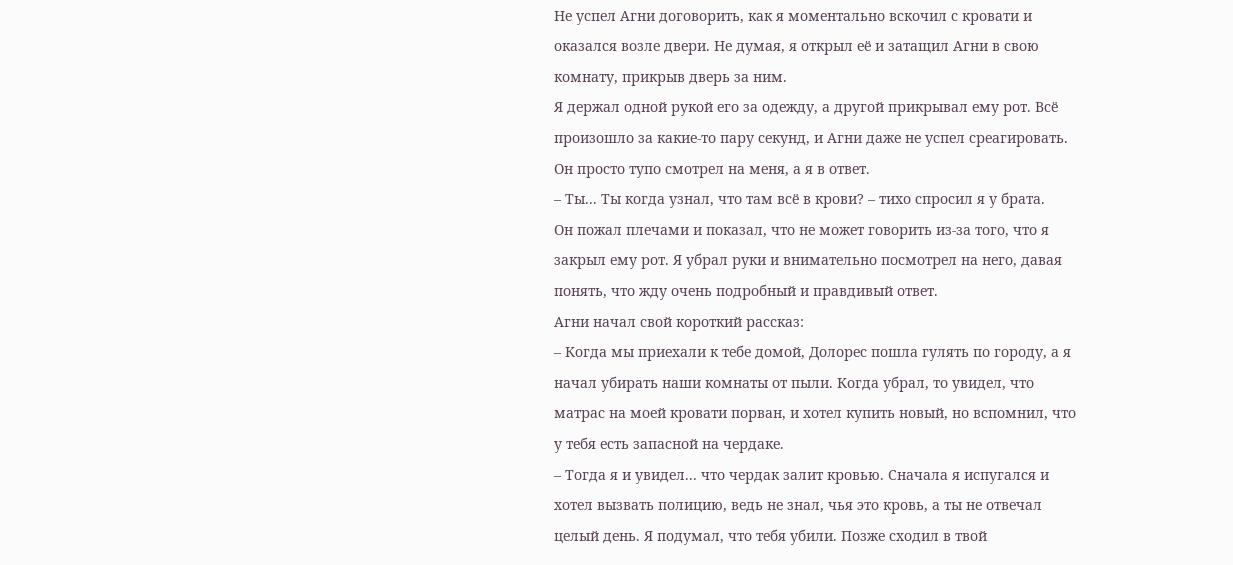Не успел Агни договорить, как я моментально вскочил с кровати и оказался возле двери. Не думая, я открыл её и затащил Агни в свою комнату, прикрыв дверь за ним.
Я держал одной рукой его за одежду, а другой прикрывал ему рот. Всё произошло за какие-то пару секунд, и Агни даже не успел среагировать. Он просто тупо смотрел на меня, а я в ответ.
– Ты... Ты когда узнал, что там всё в крови? – тихо спросил я у брата.
Он пожал плечами и показал, что не может говорить из-за того, что я закрыл ему рот. Я убрал руки и внимательно посмотрел на него, давая понять, что жду очень подробный и правдивый ответ.
Агни начал свой короткий рассказ:
– Когда мы приехали к тебе домой, Долорес пошла гулять по городу, а я начал убирать наши комнаты от пыли. Когда убрал, то увидел, что матрас на моей кровати порван, и хотел купить новый, но вспомнил, что у тебя есть запасной на чердаке.
– Тогда я и увидел... что чердак залит кровью. Сначала я испугался и хотел вызвать полицию, ведь не знал, чья это кровь, а ты не отвечал целый день. Я подумал, что тебя убили. Позже сходил в твой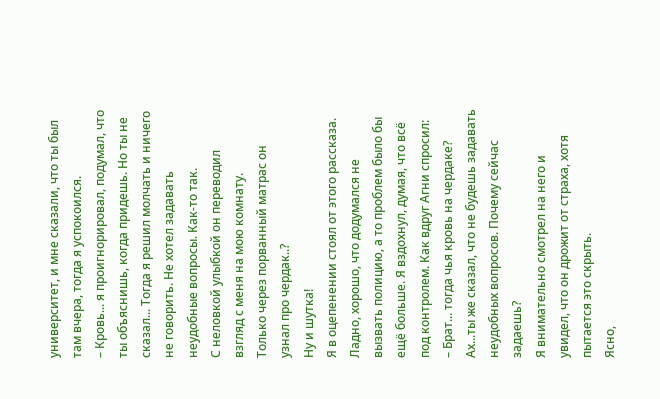университет, и мне сказали, что ты был там вчера, тогда я успокоился.
– Кровь... я проигнорировал, подумал, что ты объяснишь, когда придешь. Но ты не сказал... Тогда я решил молчать и ничего не говорить. Не хотел задавать неудобные вопросы. Как-то так.
С неловкой улыбкой он переводил взгляд с меня на мою комнату.
Только через порванный матрас он узнал про чердак..?
Ну и шутка!
Я в оцепенении стоял от этого рассказа.
Ладно, хорошо, что додумался не вызвать полицию, а то проблем было бы ещё больше. Я вздохнул, думая, что всё под контролем. Как вдруг Агни спросил:
– Брат... тогда чья кровь на чердаке?
Ах...ты же сказал, что не будешь задавать неудобных вопросов. Почему сейчас задаешь?
Я внимательно смотрел на него и увидел, что он дрожит от страха, хотя пытается это скрыть.
Ясно,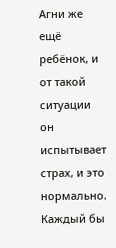Агни же ещё ребёнок, и от такой ситуации он испытывает страх, и это нормально.
Каждый бы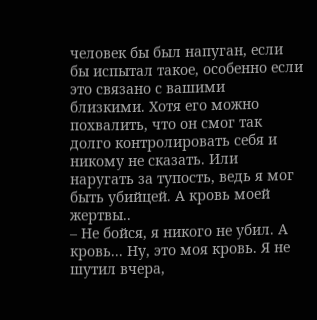человек бы был напуган, если бы испытал такое, особенно если это связано с вашими близкими. Хотя его можно похвалить, что он смог так долго контролировать себя и никому не сказать. Или наругать за тупость, ведь я мог быть убийцей. А кровь моей жертвы..
– Не бойся, я никого не убил. А кровь... Ну, это моя кровь. Я не шутил вчера,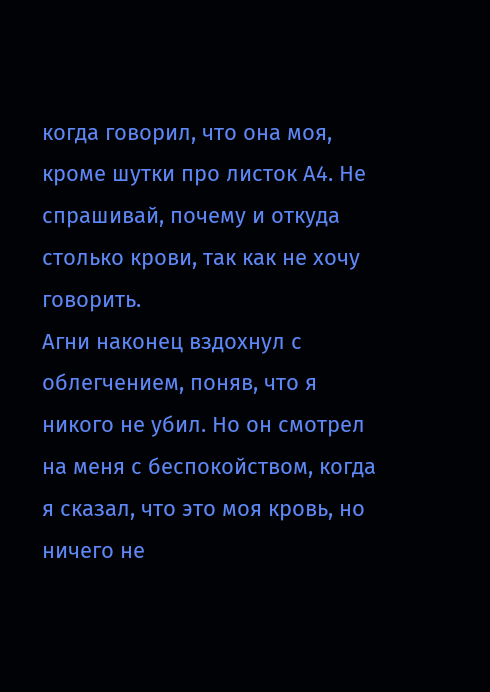когда говорил, что она моя, кроме шутки про листок А4. Не спрашивай, почему и откуда столько крови, так как не хочу говорить.
Агни наконец вздохнул с облегчением, поняв, что я никого не убил. Но он смотрел на меня с беспокойством, когда я сказал, что это моя кровь, но ничего не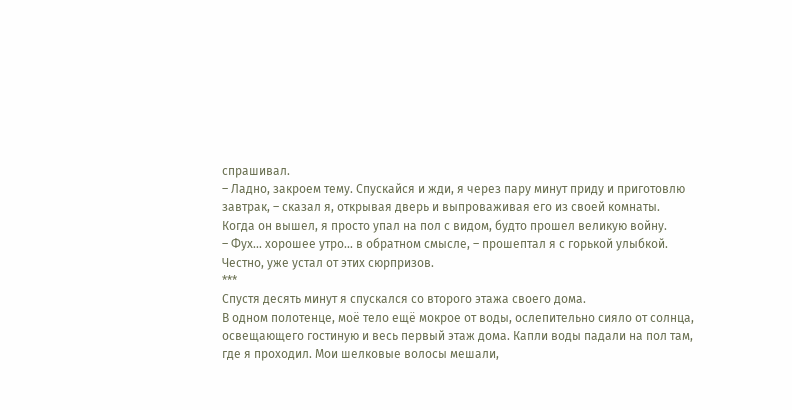спрашивал.
– Ладно, закроем тему. Спускайся и жди, я через пару минут приду и приготовлю завтрак, – сказал я, открывая дверь и выпроваживая его из своей комнаты.
Когда он вышел, я просто упал на пол с видом, будто прошел великую войну.
– Фух... хорошее утро... в обратном смысле, – прошептал я с горькой улыбкой. Честно, уже устал от этих сюрпризов.
***
Спустя десять минут я спускался со второго этажа своего дома.
В одном полотенце, моё тело ещё мокрое от воды, ослепительно сияло от солнца, освещающего гостиную и весь первый этаж дома. Капли воды падали на пол там, где я проходил. Мои шелковые волосы мешали,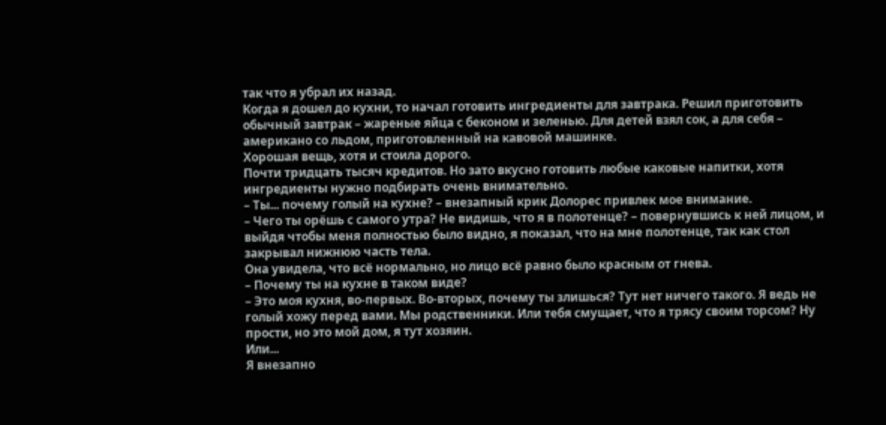так что я убрал их назад.
Когда я дошел до кухни, то начал готовить ингредиенты для завтрака. Решил приготовить обычный завтрак – жареные яйца с беконом и зеленью. Для детей взял сок, а для себя – американо со льдом, приготовленный на кавовой машинке.
Хорошая вещь, хотя и стоила дорого.
Почти тридцать тысяч кредитов. Но зато вкусно готовить любые каковые напитки, хотя ингредиенты нужно подбирать очень внимательно.
– Ты... почему голый на кухне? – внезапный крик Долорес привлек мое внимание.
– Чего ты орёшь с самого утра? Не видишь, что я в полотенце? – повернувшись к ней лицом, и выйдя чтобы меня полностью было видно, я показал, что на мне полотенце, так как стол закрывал нижнюю часть тела.
Она увидела, что всё нормально, но лицо всё равно было красным от гнева.
– Почему ты на кухне в таком виде?
– Это моя кухня, во-первых. Во-вторых, почему ты злишься? Тут нет ничего такого. Я ведь не голый хожу перед вами. Мы родственники. Или тебя смущает, что я трясу своим торсом? Ну прости, но это мой дом, я тут хозяин.
Или...
Я внезапно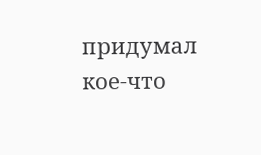придумал кое-что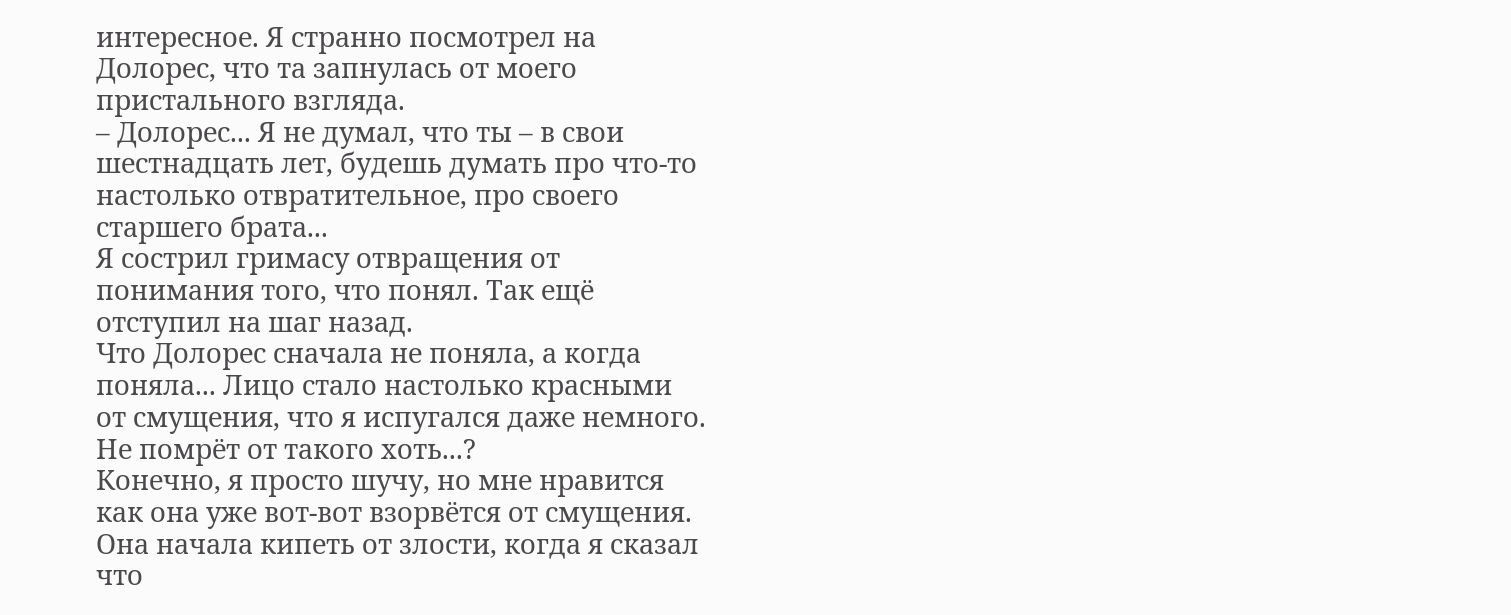интересное. Я странно посмотрел на Долорес, что та запнулась от моего пристального взгляда.
– Долорес... Я не думал, что ты – в свои шестнадцать лет, будешь думать про что-то настолько отвратительное, про своего старшего брата...
Я сострил гримасу отвращения от понимания того, что понял. Так ещё отступил на шаг назад.
Что Долорес сначала не поняла, а когда поняла... Лицо стало настолько красными от смущения, что я испугался даже немного. Не помрёт от такого хоть...?
Конечно, я просто шучу, но мне нравится как она уже вот-вот взорвётся от смущения.
Она начала кипеть от злости, когда я сказал что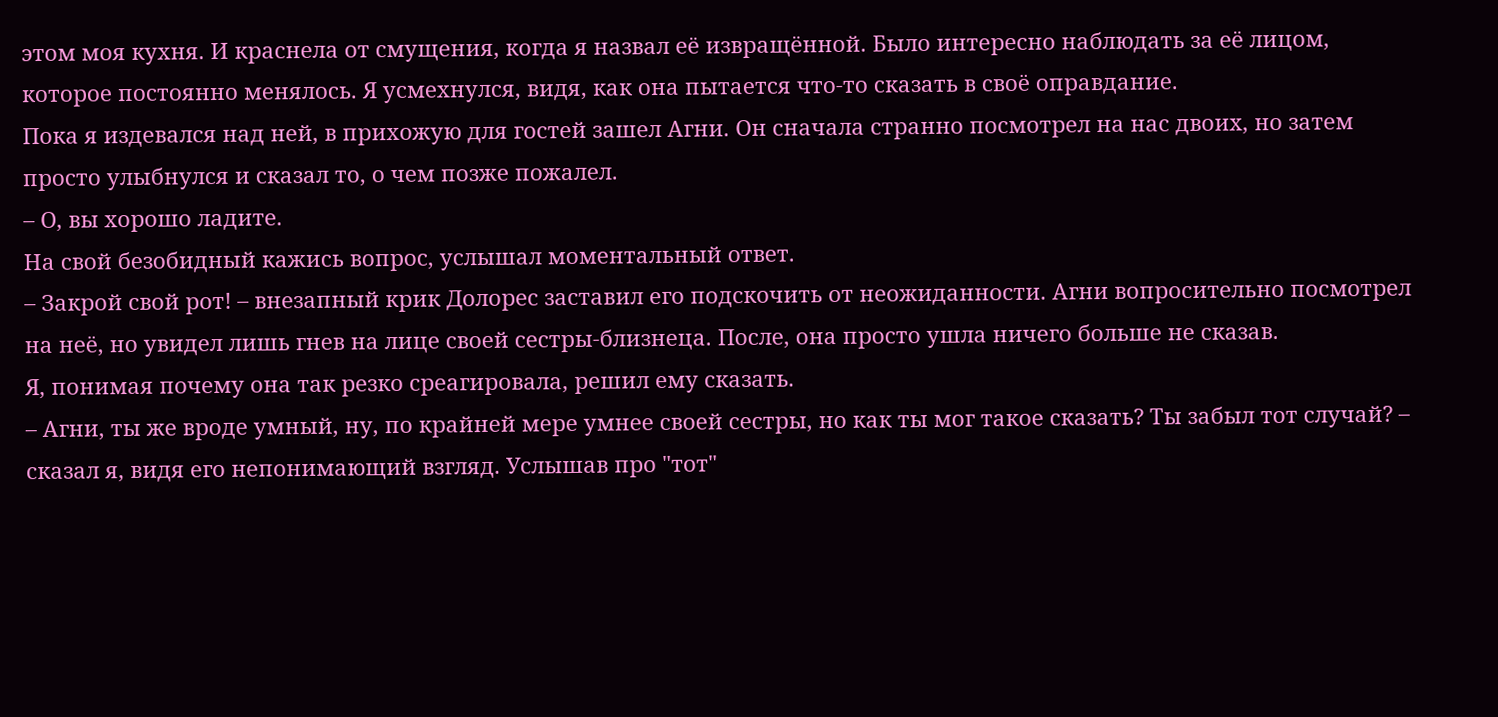этом моя кухня. И краснела от смущения, когда я назвал её извращённой. Было интересно наблюдать за её лицом, которое постоянно менялось. Я усмехнулся, видя, как она пытается что-то сказать в своё оправдание.
Пока я издевался над ней, в прихожую для гостей зашел Агни. Он сначала странно посмотрел на нас двоих, но затем просто улыбнулся и сказал то, о чем позже пожалел.
– О, вы хорошо ладите.
На свой безобидный кажись вопрос, услышал моментальный ответ.
– Закрой свой рот! – внезапный крик Долорес заставил его подскочить от неожиданности. Агни вопросительно посмотрел на неё, но увидел лишь гнев на лице своей сестры-близнеца. После, она просто ушла ничего больше не сказав.
Я, понимая почему она так резко среагировала, решил ему сказать.
– Агни, ты же вроде умный, ну, по крайней мере умнее своей сестры, но как ты мог такое сказать? Ты забыл тот случай? – сказал я, видя его непонимающий взгляд. Услышав про "тот"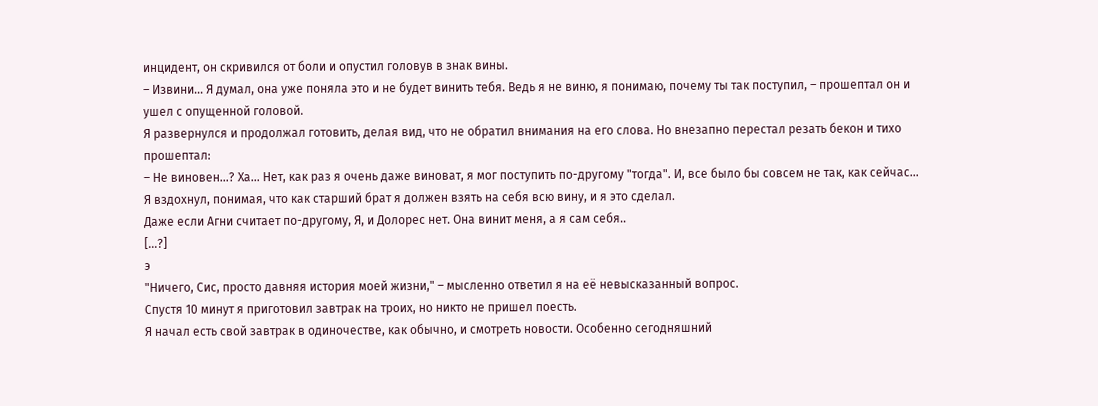инцидент, он скривился от боли и опустил головув в знак вины.
– Извини... Я думал, она уже поняла это и не будет винить тебя. Ведь я не виню, я понимаю, почему ты так поступил, – прошептал он и ушел с опущенной головой.
Я развернулся и продолжал готовить, делая вид, что не обратил внимания на его слова. Но внезапно перестал резать бекон и тихо прошептал:
– Не виновен...? Ха... Нет, как раз я очень даже виноват, я мог поступить по-другому "тогда". И, все было бы совсем не так, как сейчас...
Я вздохнул, понимая, что как старший брат я должен взять на себя всю вину, и я это сделал.
Даже если Агни считает по-другому, Я, и Долорес нет. Она винит меня, а я сам себя..
[...?]
э
"Ничего, Сис, просто давняя история моей жизни," – мысленно ответил я на её невысказанный вопрос.
Спустя 10 минут я приготовил завтрак на троих, но никто не пришел поесть.
Я начал есть свой завтрак в одиночестве, как обычно, и смотреть новости. Особенно сегодняшний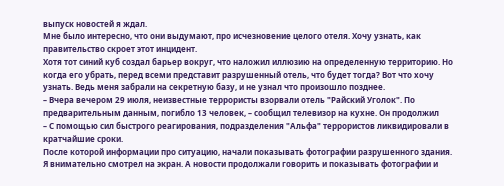выпуск новостей я ждал.
Мне было интересно, что они выдумают, про исчезновение целого отеля. Хочу узнать, как правительство скроет этот инцидент.
Хотя тот синий куб создал барьер вокруг, что наложил иллюзию на определенную территорию. Но когда его убрать, перед всеми представит разрушенный отель, что будет тогда? Вот что хочу узнать. Ведь меня забрали на секретную базу, и не узнал что произошло позднее.
– Вчера вечером 29 июля, неизвестные террористы взорвали отель "Райский Уголок". По предварительным данным, погибло 13 человек, – сообщил телевизор на кухне. Он продолжил
– С помощью сил быстрого реагирования, подразделения "Альфа" террористов ликвидировали в кратчайшие сроки.
После которой информации про ситуацию, начали показывать фотографии разрушенного здания.
Я внимательно смотрел на экран. А новости продолжали говорить и показывать фотографии и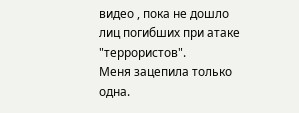видео , пока не дошло лиц погибших при атаке "террористов".
Меня зацепила только одна.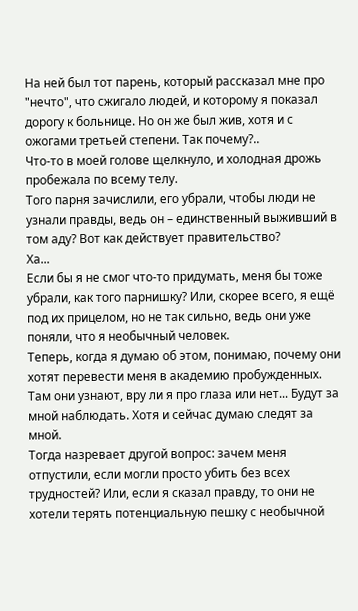На ней был тот парень, который рассказал мне про "нечто", что сжигало людей, и которому я показал дорогу к больнице. Но он же был жив, хотя и с ожогами третьей степени. Так почему?..
Что-то в моей голове щелкнуло, и холодная дрожь пробежала по всему телу.
Того парня зачислили, его убрали, чтобы люди не узнали правды, ведь он – единственный выживший в том аду? Вот как действует правительство?
Ха...
Если бы я не смог что-то придумать, меня бы тоже убрали, как того парнишку? Или, скорее всего, я ещё под их прицелом, но не так сильно, ведь они уже поняли, что я необычный человек.
Теперь, когда я думаю об этом, понимаю, почему они хотят перевести меня в академию пробужденных. Там они узнают, вру ли я про глаза или нет... Будут за мной наблюдать. Хотя и сейчас думаю следят за мной.
Тогда назревает другой вопрос: зачем меня отпустили, если могли просто убить без всех трудностей? Или, если я сказал правду, то они не хотели терять потенциальную пешку с необычной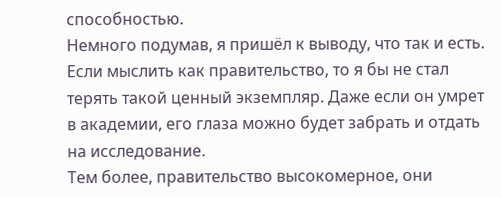способностью.
Немного подумав, я пришёл к выводу, что так и есть.
Если мыслить как правительство, то я бы не стал терять такой ценный экземпляр. Даже если он умрет в академии, его глаза можно будет забрать и отдать на исследование.
Тем более, правительство высокомерное, они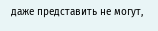даже представить не могут,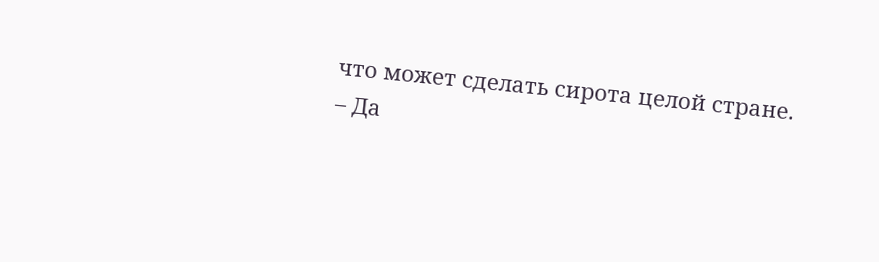что может сделать сирота целой стране.
– Да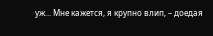уж... Мне кажется, я крупно влип, – доедая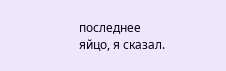последнее яйцо, я сказал.